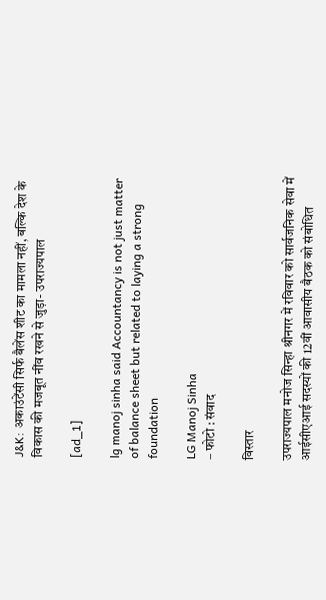J&K: अकाउंटेंसी सिर्फ बैलेंस शीट का मामला नहीं, बल्कि देश के विकास की मजबूत नींव रखने से जुड़ा- उपराज्यपाल

[ad_1]

lg manoj sinha said Accountancy is not just matter of balance sheet but related to laying a strong foundation

LG Manoj Sinha
– फोटो : संवाद

विस्तार

उपराज्यपाल मनोज सिन्हा श्रीनगर में रविवार को सार्वजनिक सेवा में आईसीएआई सदस्यों की 12वीं आवासीय बैठक को संबोधित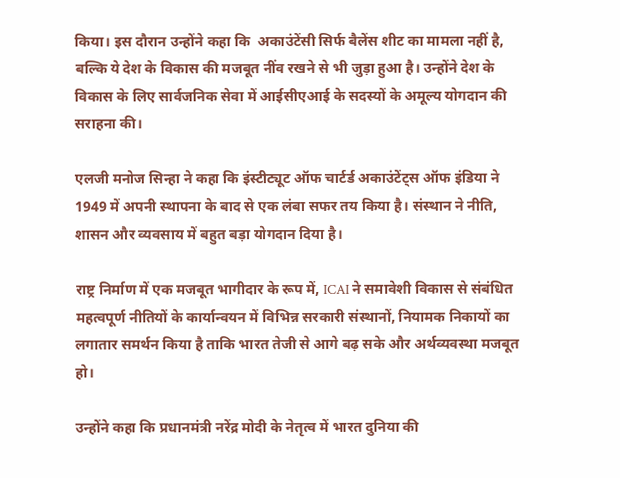किया। इस दौरान उन्होंने कहा कि  अकाउंटेंसी सिर्फ बैलेंस शीट का मामला नहीं है, बल्कि ये देश के विकास की मजबूत नींव रखने से भी जुड़ा हुआ है। उन्होंने देश के विकास के लिए सार्वजनिक सेवा में आईसीएआई के सदस्यों के अमूल्य योगदान की सराहना की।

एलजी मनोज सिन्हा ने कहा कि इंस्टीट्यूट ऑफ चार्टर्ड अकाउंटेंट्स ऑफ इंडिया ने 1949 में अपनी स्थापना के बाद से एक लंबा सफर तय किया है। संस्थान ने नीति, शासन और व्यवसाय में बहुत बड़ा योगदान दिया है।

राष्ट्र निर्माण में एक मजबूत भागीदार के रूप में, ICAI ने समावेशी विकास से संबंधित महत्वपूर्ण नीतियों के कार्यान्वयन में विभिन्न सरकारी संस्थानों, नियामक निकायों का लगातार समर्थन किया है ताकि भारत तेजी से आगे बढ़ सके और अर्थव्यवस्था मजबूत हो।

उन्होंने कहा कि प्रधानमंत्री नरेंद्र मोदी के नेतृत्व में भारत दुनिया की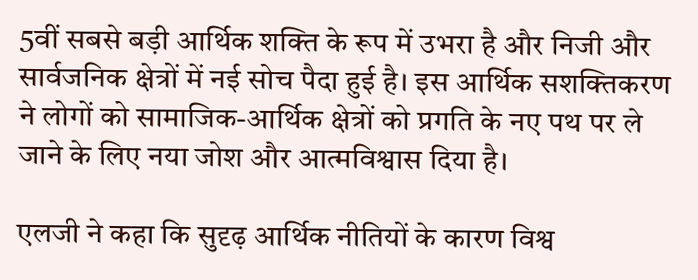5वीं सबसे बड़ी आर्थिक शक्ति के रूप में उभरा है और निजी और सार्वजनिक क्षेत्रों में नई सोच पैदा हुई है। इस आर्थिक सशक्तिकरण ने लोगों को सामाजिक-आर्थिक क्षेत्रों को प्रगति के नए पथ पर ले जाने के लिए नया जोश और आत्मविश्वास दिया है।

एलजी ने कहा कि सुदृढ़ आर्थिक नीतियों के कारण विश्व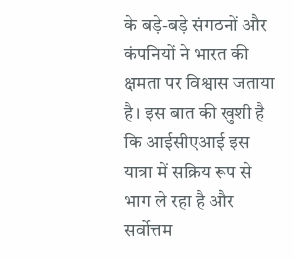के बड़े-बड़े संगठनों और कंपनियों ने भारत की क्षमता पर विश्वास जताया है। इस बात की खुशी है कि आईसीएआई इस यात्रा में सक्रिय रूप से भाग ले रहा है और सर्वोत्तम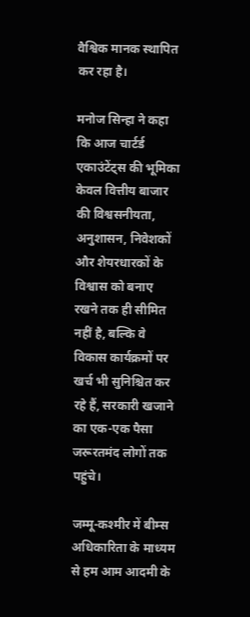वैश्विक मानक स्थापित कर रहा है।

मनोज सिन्हा ने कहा कि आज चार्टर्ड एकाउंटेंट्स की भूमिका केवल वित्तीय बाजार की विश्वसनीयता, अनुशासन, निवेशकों और शेयरधारकों के विश्वास को बनाए रखने तक ही सीमित नहीं है, बल्कि वे विकास कार्यक्रमों पर खर्च भी सुनिश्चित कर रहे हैं, सरकारी खजाने का एक-एक पैसा जरूरतमंद लोगों तक पहुंचे।

जम्मू-कश्मीर में बीम्स अधिकारिता के माध्यम से हम आम आदमी के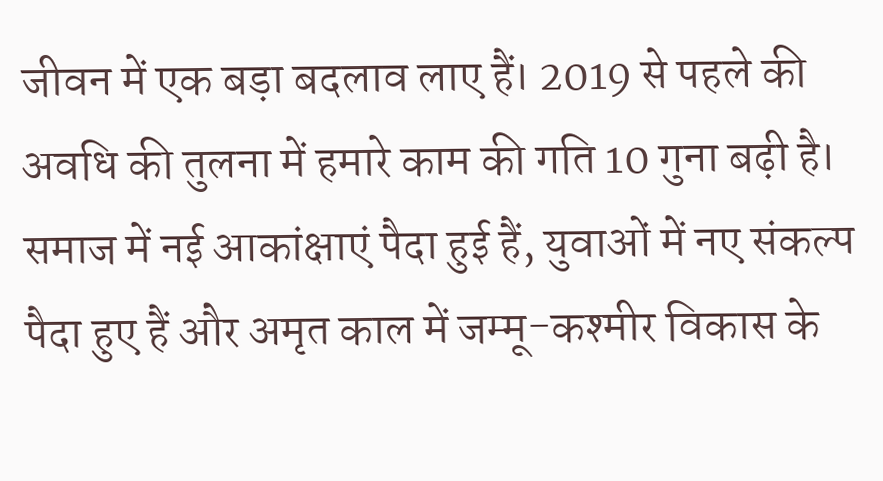जीवन में एक बड़ा बदलाव लाए हैं। 2019 से पहले की अवधि की तुलना में हमारे काम की गति 10 गुना बढ़ी है। समाज में नई आकांक्षाएं पैदा हुई हैं, युवाओं में नए संकल्प पैदा हुए हैं और अमृत काल में जम्मू-कश्मीर विकास के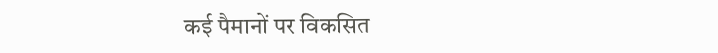कई पैमानों पर विकसित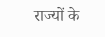राज्यों के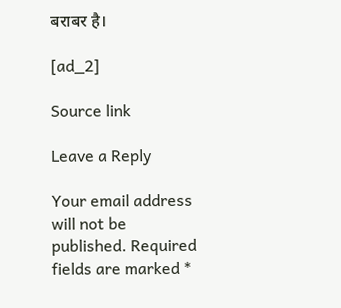बराबर है।

[ad_2]

Source link

Leave a Reply

Your email address will not be published. Required fields are marked *